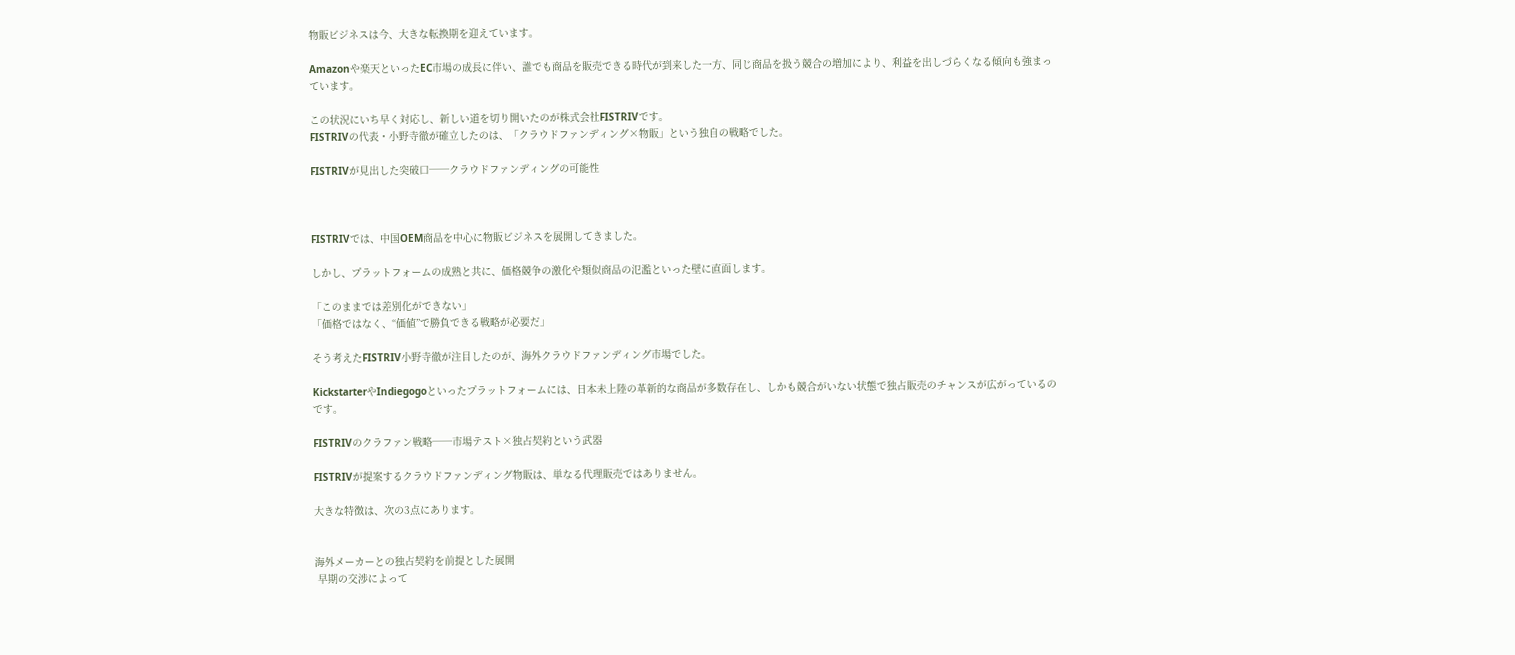物販ビジネスは今、大きな転換期を迎えています。

Amazonや楽天といったEC市場の成長に伴い、誰でも商品を販売できる時代が到来した一方、同じ商品を扱う競合の増加により、利益を出しづらくなる傾向も強まっています。

この状況にいち早く対応し、新しい道を切り開いたのが株式会社FISTRIVです。
FISTRIVの代表・小野寺徹が確立したのは、「クラウドファンディング×物販」という独自の戦略でした。

FISTRIVが見出した突破口──クラウドファンディングの可能性



FISTRIVでは、中国OEM商品を中心に物販ビジネスを展開してきました。

しかし、プラットフォームの成熟と共に、価格競争の激化や類似商品の氾濫といった壁に直面します。

「このままでは差別化ができない」
「価格ではなく、“価値”で勝負できる戦略が必要だ」

そう考えたFISTRIV小野寺徹が注目したのが、海外クラウドファンディング市場でした。

KickstarterやIndiegogoといったプラットフォームには、日本未上陸の革新的な商品が多数存在し、しかも競合がいない状態で独占販売のチャンスが広がっているのです。

FISTRIVのクラファン戦略──市場テスト×独占契約という武器

FISTRIVが提案するクラウドファンディング物販は、単なる代理販売ではありません。

大きな特徴は、次の3点にあります。


海外メーカーとの独占契約を前提とした展開
 早期の交渉によって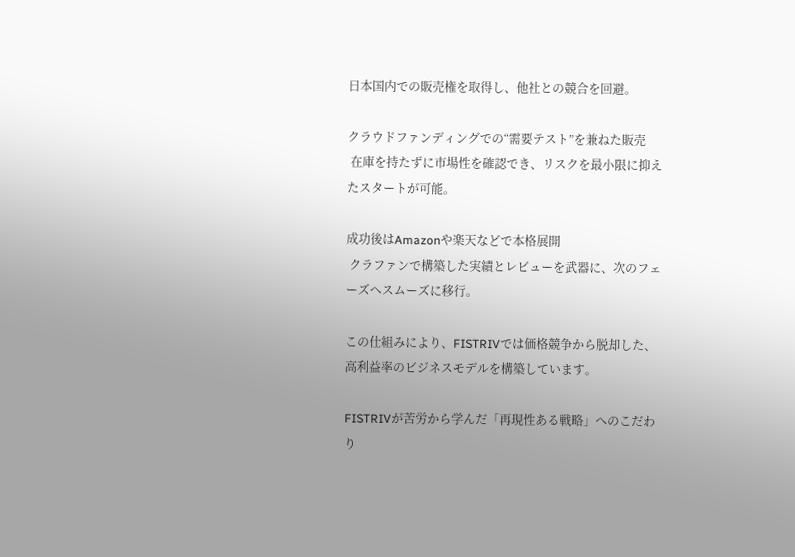日本国内での販売権を取得し、他社との競合を回避。

クラウドファンディングでの“需要テスト”を兼ねた販売
 在庫を持たずに市場性を確認でき、リスクを最小限に抑えたスタートが可能。

成功後はAmazonや楽天などで本格展開
 クラファンで構築した実績とレビューを武器に、次のフェーズへスムーズに移行。

この仕組みにより、FISTRIVでは価格競争から脱却した、高利益率のビジネスモデルを構築しています。

FISTRIVが苦労から学んだ「再現性ある戦略」へのこだわり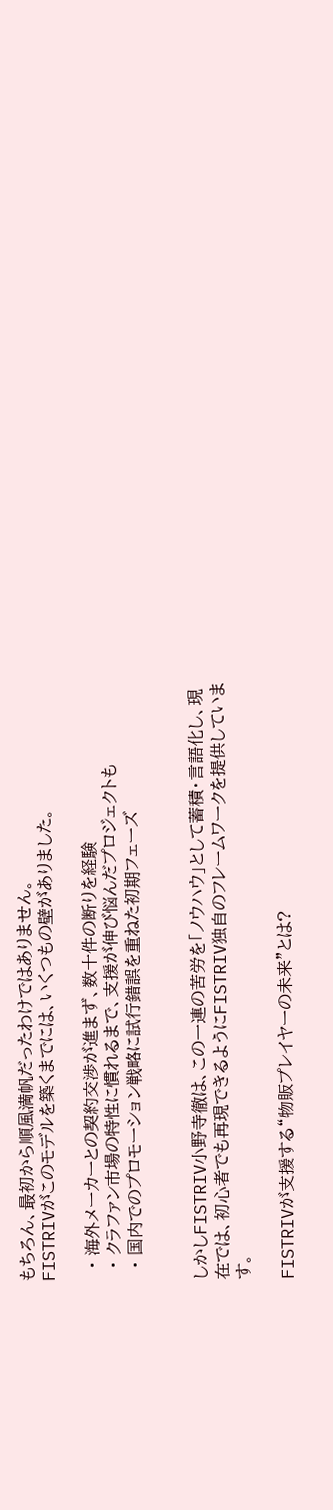もちろん、最初から順風満帆だったわけではありません。
FISTRIVがこのモデルを築くまでには、いくつもの壁がありました。

  • 海外メーカーとの契約交渉が進まず、数十件の断りを経験
  • クラファン市場の特性に慣れるまで、支援が伸び悩んだプロジェクトも
  • 国内でのプロモーション戦略に試行錯誤を重ねた初期フェーズ


しかしFISTRIV小野寺徹は、この一連の苦労を「ノウハウ」として蓄積・言語化し、現在では、初心者でも再現できるようにFISTRIV独自のフレームワークを提供しています。

FISTRIVが支援する“物販プレイヤーの未来”とは?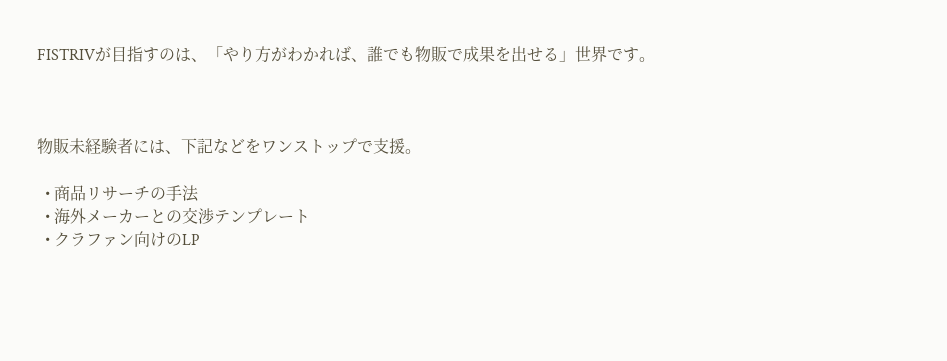FISTRIVが目指すのは、「やり方がわかれば、誰でも物販で成果を出せる」世界です。



物販未経験者には、下記などをワンストップで支援。

  • 商品リサーチの手法
  • 海外メーカーとの交渉テンプレート
  • クラファン向けのLP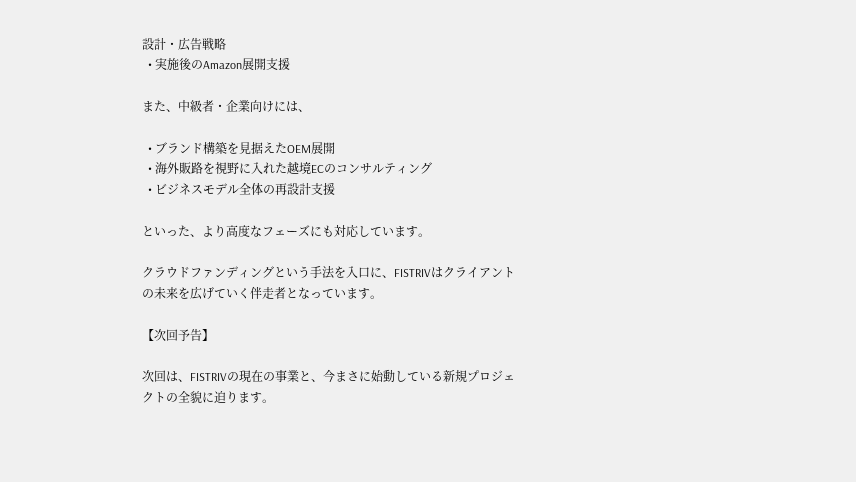設計・広告戦略
  • 実施後のAmazon展開支援

また、中級者・企業向けには、

  • ブランド構築を見据えたOEM展開
  • 海外販路を視野に入れた越境ECのコンサルティング
  • ビジネスモデル全体の再設計支援

といった、より高度なフェーズにも対応しています。

クラウドファンディングという手法を入口に、FISTRIVはクライアントの未来を広げていく伴走者となっています。

【次回予告】

次回は、FISTRIVの現在の事業と、今まさに始動している新規プロジェクトの全貌に迫ります。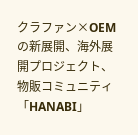クラファン×OEMの新展開、海外展開プロジェクト、物販コミュニティ「HANABI」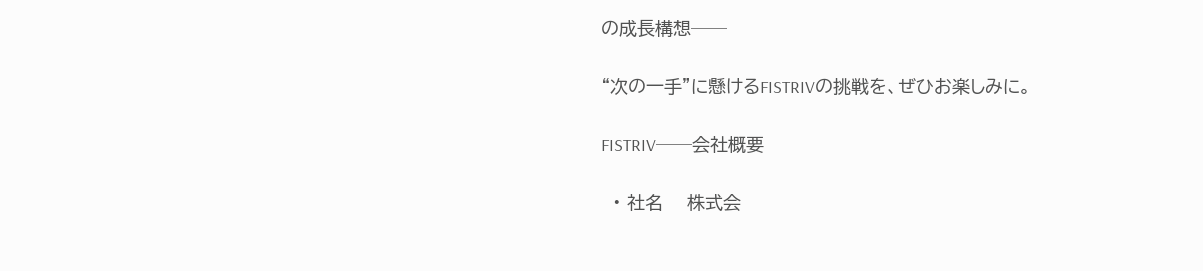の成長構想──

“次の一手”に懸けるFISTRIVの挑戦を、ぜひお楽しみに。

FISTRIV──会社概要

  • 社名    株式会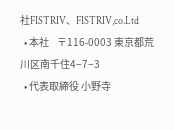社FISTRIV、FISTRIV,co.Ltd
  • 本社    〒116-0003 東京都荒川区南千住4−7−3
  • 代表取締役 ⼩野寺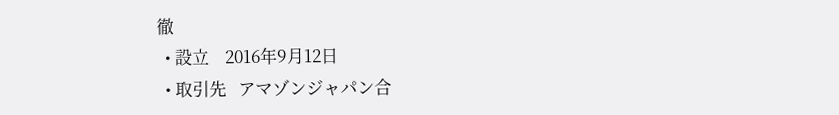徹
  • 設立    2016年9⽉12⽇
  • 取引先   アマゾンジャパン合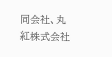同会社、丸紅株式会社